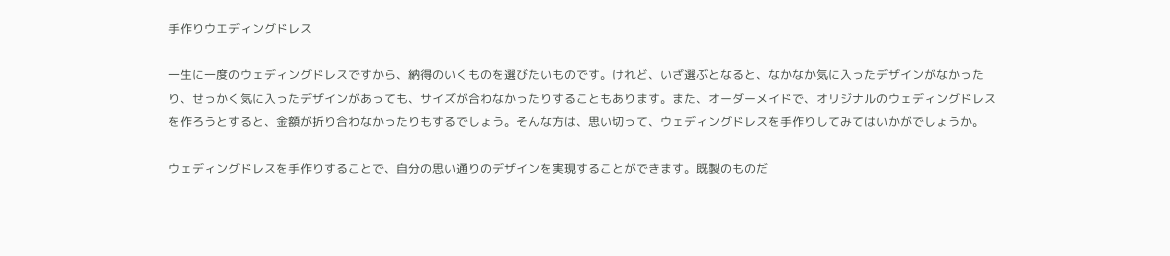手作りウエディングドレス

一生に一度のウェディングドレスですから、納得のいくものを選びたいものです。けれど、いざ選ぶとなると、なかなか気に入ったデザインがなかったり、せっかく気に入ったデザインがあっても、サイズが合わなかったりすることもあります。また、オーダーメイドで、オリジナルのウェディングドレスを作ろうとすると、金額が折り合わなかったりもするでしょう。そんな方は、思い切って、ウェディングドレスを手作りしてみてはいかがでしょうか。

ウェディングドレスを手作りすることで、自分の思い通りのデザインを実現することができます。既製のものだ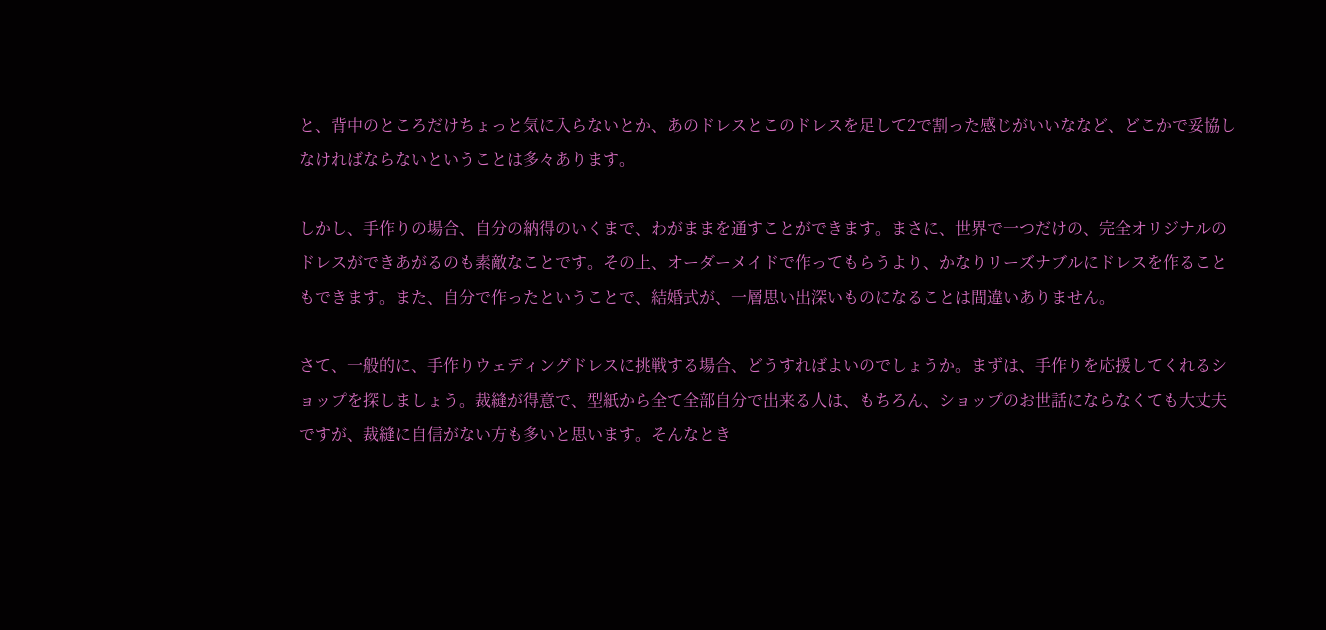と、背中のところだけちょっと気に入らないとか、あのドレスとこのドレスを足して2で割った感じがいいななど、どこかで妥協しなければならないということは多々あります。

しかし、手作りの場合、自分の納得のいくまで、わがままを通すことができます。まさに、世界で一つだけの、完全オリジナルのドレスができあがるのも素敵なことです。その上、オーダーメイドで作ってもらうより、かなりリーズナブルにドレスを作ることもできます。また、自分で作ったということで、結婚式が、一層思い出深いものになることは間違いありません。

さて、一般的に、手作りウェディングドレスに挑戦する場合、どうすればよいのでしょうか。まずは、手作りを応援してくれるショップを探しましょう。裁縫が得意で、型紙から全て全部自分で出来る人は、もちろん、ショップのお世話にならなくても大丈夫ですが、裁縫に自信がない方も多いと思います。そんなとき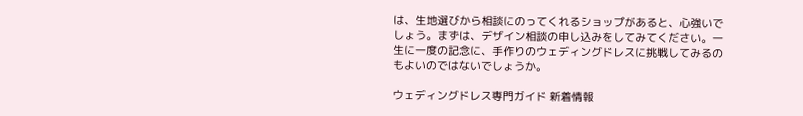は、生地選びから相談にのってくれるショップがあると、心強いでしょう。まずは、デザイン相談の申し込みをしてみてください。一生に一度の記念に、手作りのウェディングドレスに挑戦してみるのもよいのではないでしょうか。

ウェディングドレス専門ガイド 新着情報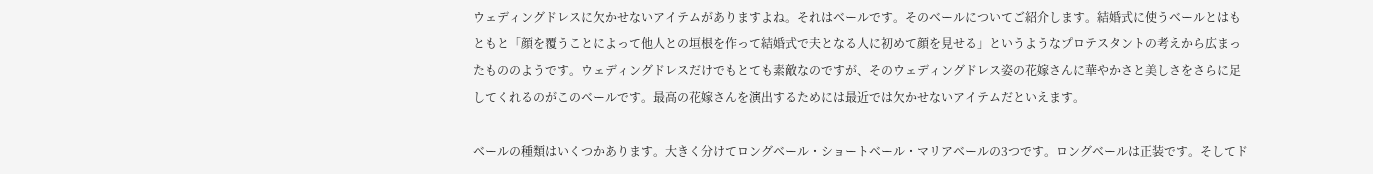ウェディングドレスに欠かせないアイテムがありますよね。それはベールです。そのベールについてご紹介します。結婚式に使うベールとはもともと「顔を覆うことによって他人との垣根を作って結婚式で夫となる人に初めて顔を見せる」というようなプロテスタントの考えから広まったもののようです。ウェディングドレスだけでもとても素敵なのですが、そのウェディングドレス姿の花嫁さんに華やかさと美しさをさらに足してくれるのがこのベールです。最高の花嫁さんを演出するためには最近では欠かせないアイテムだといえます。

ベールの種類はいくつかあります。大きく分けてロングベール・ショートベール・マリアベールの3つです。ロングベールは正装です。そしてド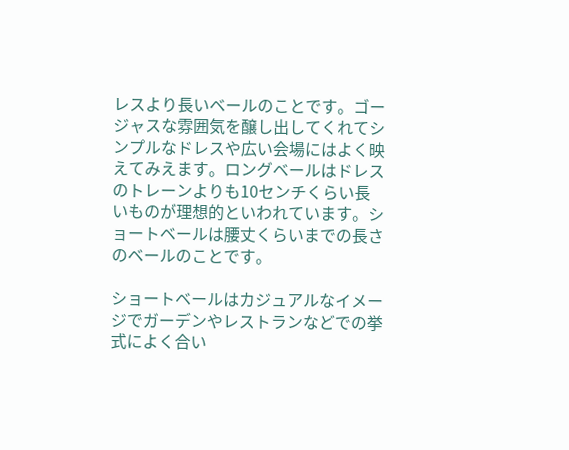レスより長いベールのことです。ゴージャスな雰囲気を醸し出してくれてシンプルなドレスや広い会場にはよく映えてみえます。ロングベールはドレスのトレーンよりも10センチくらい長いものが理想的といわれています。ショートベールは腰丈くらいまでの長さのベールのことです。

ショートベールはカジュアルなイメージでガーデンやレストランなどでの挙式によく合い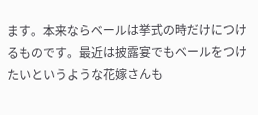ます。本来ならベールは挙式の時だけにつけるものです。最近は披露宴でもベールをつけたいというような花嫁さんも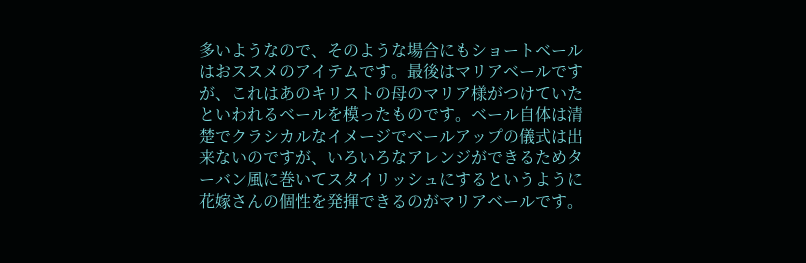多いようなので、そのような場合にもショートベールはおススメのアイテムです。最後はマリアベールですが、これはあのキリストの母のマリア様がつけていたといわれるベールを模ったものです。ベール自体は清楚でクラシカルなイメージでベールアップの儀式は出来ないのですが、いろいろなアレンジができるためターバン風に巻いてスタイリッシュにするというように花嫁さんの個性を発揮できるのがマリアベールです。